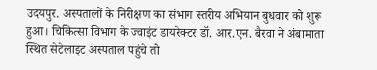उदयपुर. अस्पतालों के निरीक्षण का संभाग स्तरीय अभियान बुधवार को शुरू हुआ। चिकित्सा विभाग के ज्वाइंट डायरेक्टर डॉ. आर.एन. बैरवा ने अंबामाता स्थित सेटेलाइट अस्पताल पहुंचे तो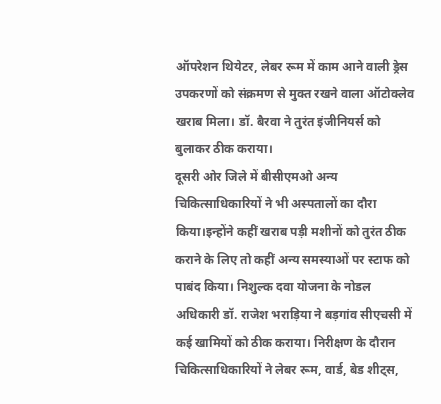ऑपरेशन थियेटर, लेबर रूम में काम आने वाली ड्रेस उपकरणों को संक्रमण से मुक्त रखने वाला ऑटोक्लेव खराब मिला। डॉ. बैरवा ने तुरंत इंजीनियर्स को बुलाकर ठीक कराया।
दूसरी ओर जिले में बीसीएमओ अन्य चिकित्साधिकारियों ने भी अस्पतालों का दौरा किया।इन्होंने कहीं खराब पड़ी मशीनों को तुरंत ठीक कराने के लिए तो कहीं अन्य समस्याओं पर स्टाफ को पाबंद किया। निशुल्क दवा योजना के नोडल अधिकारी डॉ. राजेश भराड़िया ने बड़गांव सीएचसी में कई खामियों को ठीक कराया। निरीक्षण के दौरान चिकित्साधिकारियों ने लेबर रूम, वार्ड, बेड शीट्स,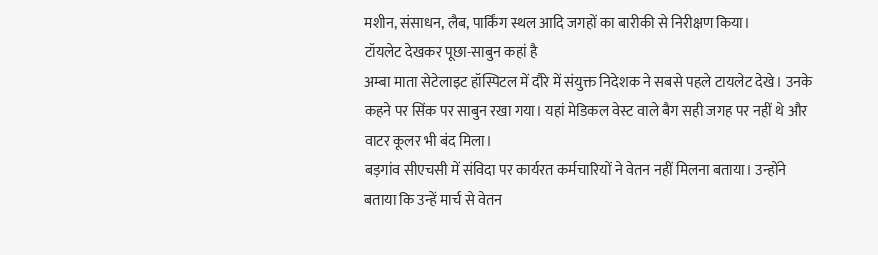मशीन, संसाधन, लैब, पार्किंग स्थल आदि जगहों का बारीकी से निरीक्षण किया।
टॉयलेट देखकर पूछा-साबुन कहां है
अम्बा माता सेटेलाइट हॉस्पिटल में दौरे में संयुक्त निदेशक ने सबसे पहले टायलेट देखे। उनके कहने पर सिंक पर साबुन रखा गया। यहां मेडिकल वेस्ट वाले बैग सही जगह पर नहीं थे और वाटर कूलर भी बंद मिला।
बड़गांव सीएचसी में संविदा पर कार्यरत कर्मचारियों ने वेतन नहीं मिलना बताया। उन्होंने बताया कि उन्हें मार्च से वेतन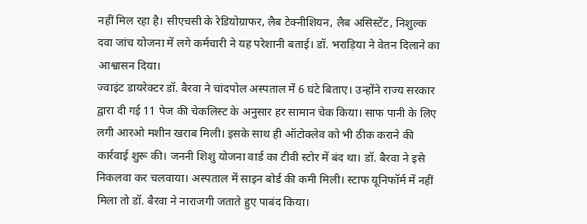नहीं मिल रहा है। सीएचसी के रेडियोग्राफर, लैब टेक्नीशियन, लैब असिस्टेंट, निशुल्क दवा जांच योजना में लगे कर्मचारी ने यह परेशानी बताई। डॉ. भराड़िया ने वेतन दिलाने का आश्वासन दिया।
ज्वाइंट डायरेक्टर डॉ. बैरवा ने चांदपोल अस्पताल में 6 घंटे बिताए। उन्होंने राज्य सरकार द्वारा दी गई 11 पेज की चेकलिस्ट के अनुसार हर सामान चेक किया। साफ पानी के लिए लगी आरओ मशीन खराब मिली। इसके साथ ही ऑटोक्लेव को भी ठीक कराने की कार्रवाई शुरू की। जननी शिशु योजना वार्ड का टीवी स्टोर में बंद था। डॉ. बैरवा ने इसे निकलवा कर चलवाया। अस्पताल में साइन बोर्ड की कमी मिली। स्टाफ यूनिफॉर्म में नहीं मिला तो डॉ. बैरवा ने नाराजगी जताते हुए पाबंद किया।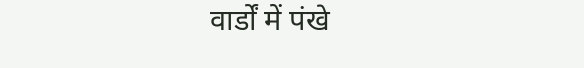वार्डों में पंखे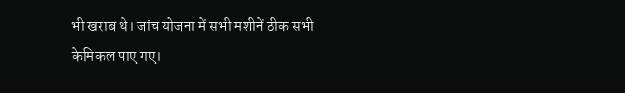भी खराब थे। जांच योजना में सभी मशीनें ठीक सभी केमिकल पाए गए।